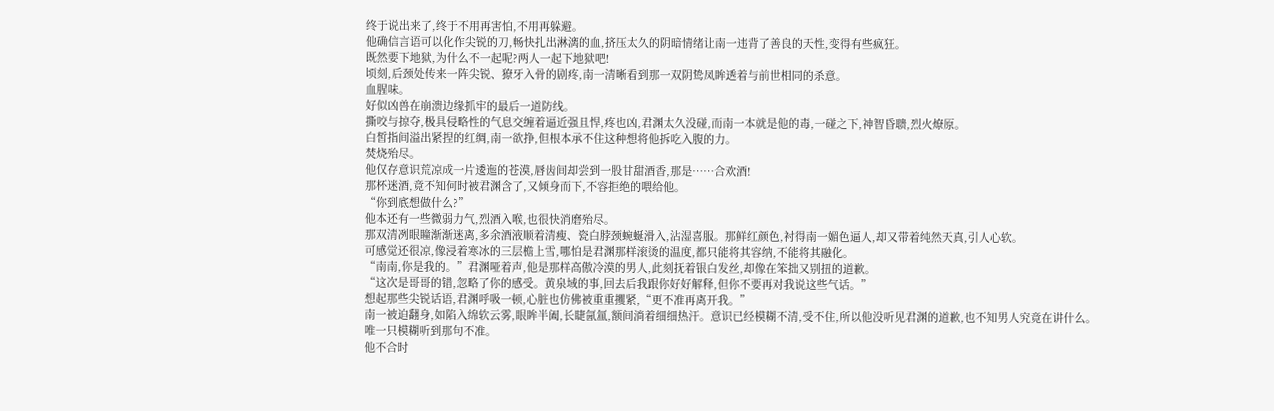终于说出来了,终于不用再害怕,不用再躲避。
他确信言语可以化作尖锐的刀,畅快扎出淋漓的血,挤压太久的阴暗情绪让南一违背了善良的天性,变得有些疯狂。
既然要下地狱,为什么不一起呢?两人一起下地狱吧!
顷刻,后颈处传来一阵尖锐、獠牙入骨的剧疼,南一清晰看到那一双阴鸷凤眸透着与前世相同的杀意。
血腥味。
好似凶兽在崩溃边缘抓牢的最后一道防线。
撕咬与掠夺,极具侵略性的气息交缠着逼近强且悍,疼也凶,君渊太久没碰,而南一本就是他的毒,一碰之下,神智昏聩,烈火燎原。
白皙指间溢出紧捏的红绸,南一欲挣,但根本承不住这种想将他拆吃入腹的力。
焚烧殆尽。
他仅存意识荒凉成一片逶迤的苍漠,唇齿间却尝到一股甘甜酒香,那是……合欢酒!
那杯迷酒,竟不知何时被君渊含了,又倾身而下,不容拒绝的喂给他。
“你到底想做什么?”
他本还有一些微弱力气,烈酒入喉,也很快消磨殆尽。
那双清冽眼瞳渐渐迷离,多余酒液顺着清瘦、瓷白脖颈蜿蜒滑入,沾湿喜服。那鲜红颜色,衬得南一媚色逼人,却又带着纯然天真,引人心软。
可感觉还很凉,像浸着寒冰的三层檐上雪,哪怕是君渊那样滚烫的温度,都只能将其容纳,不能将其融化。
“南南,你是我的。”君渊哑着声,他是那样高傲冷漠的男人,此刻抚着银白发丝,却像在笨拙又别扭的道歉。
“这次是哥哥的错,忽略了你的感受。黄泉域的事,回去后我跟你好好解释,但你不要再对我说这些气话。”
想起那些尖锐话语,君渊呼吸一顿,心脏也仿佛被重重攫紧,“更不准再离开我。”
南一被迫翻身,如陷入绵软云雾,眼眸半阖,长睫氤氲,额间淌着细细热汗。意识已经模糊不清,受不住,所以他没听见君渊的道歉,也不知男人究竟在讲什么。
唯一只模糊听到那句不准。
他不合时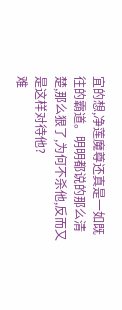宜的想,净莲魔尊还真是一如既往的霸道。明明都说的那么清楚,那么狠了,为何不杀他,反而又是这样对待他?
难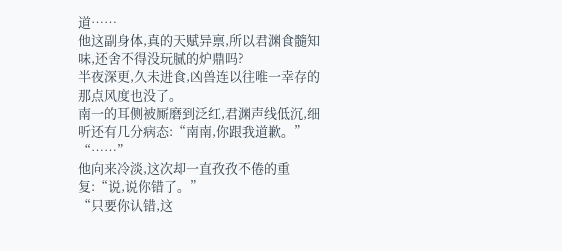道……
他这副身体,真的天赋异禀,所以君渊食髓知味,还舍不得没玩腻的炉鼎吗?
半夜深更,久未进食,凶兽连以往唯一幸存的那点风度也没了。
南一的耳侧被厮磨到泛红,君渊声线低沉,细听还有几分病态:“南南,你跟我道歉。”
“……”
他向来冷淡,这次却一直孜孜不倦的重复:“说,说你错了。”
“只要你认错,这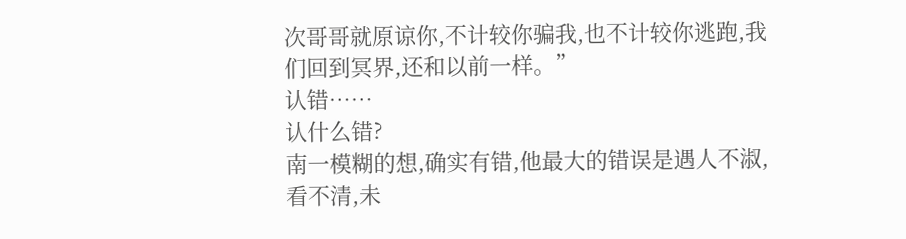次哥哥就原谅你,不计较你骗我,也不计较你逃跑,我们回到冥界,还和以前一样。”
认错……
认什么错?
南一模糊的想,确实有错,他最大的错误是遇人不淑,看不清,未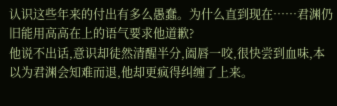认识这些年来的付出有多么愚蠢。为什么直到现在……君渊仍旧能用高高在上的语气要求他道歉?
他说不出话,意识却徒然清醒半分,阖唇一咬,很快尝到血味,本以为君渊会知难而退,他却更疯得纠缠了上来。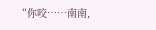“你咬……南南,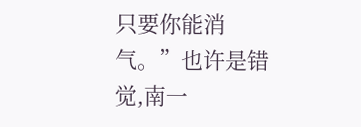只要你能消气。”也许是错觉,南一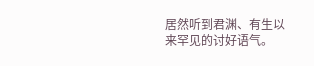居然听到君渊、有生以来罕见的讨好语气。